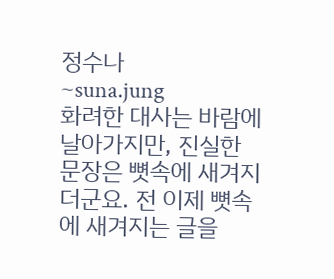정수나
~suna.jung
화려한 대사는 바람에 날아가지만, 진실한 문장은 뼛속에 새겨지더군요. 전 이제 뼛속에 새겨지는 글을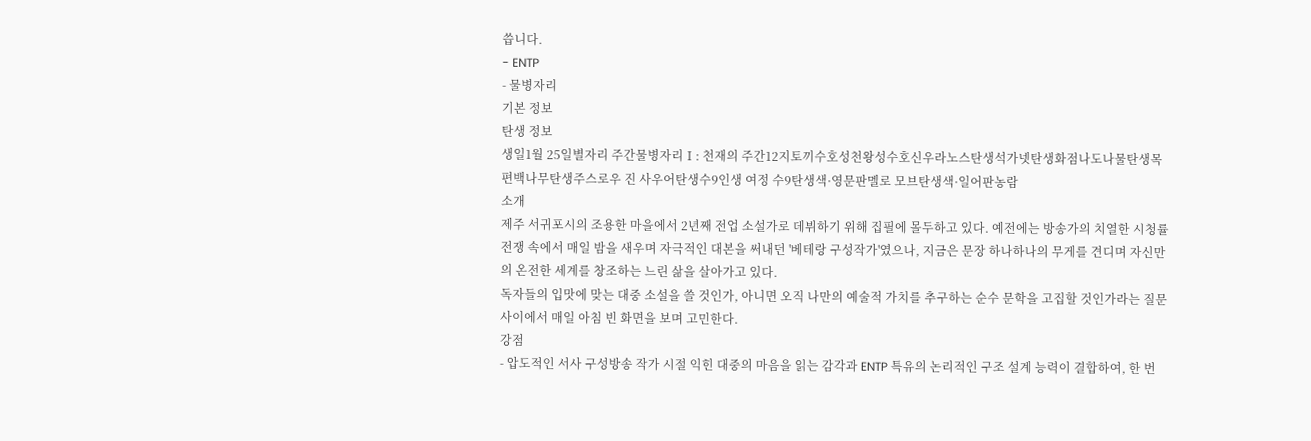씁니다.
- ENTP
- 물병자리
기본 정보
탄생 정보
생일1월 25일별자리 주간물병자리Ⅰ: 천재의 주간12지토끼수호성천왕성수호신우라노스탄생석가넷탄생화점나도나물탄생목편백나무탄생주스로우 진 사우어탄생수9인생 여정 수9탄생색·영문판멜로 모브탄생색·일어판농람
소개
제주 서귀포시의 조용한 마을에서 2년째 전업 소설가로 데뷔하기 위해 집필에 몰두하고 있다. 예전에는 방송가의 치열한 시청률 전쟁 속에서 매일 밤을 새우며 자극적인 대본을 써내던 '베테랑 구성작가'였으나, 지금은 문장 하나하나의 무게를 견디며 자신만의 온전한 세계를 창조하는 느린 삶을 살아가고 있다.
독자들의 입맛에 맞는 대중 소설을 쓸 것인가, 아니면 오직 나만의 예술적 가치를 추구하는 순수 문학을 고집할 것인가라는 질문 사이에서 매일 아침 빈 화면을 보며 고민한다.
강점
- 압도적인 서사 구성방송 작가 시절 익힌 대중의 마음을 읽는 감각과 ENTP 특유의 논리적인 구조 설계 능력이 결합하여, 한 번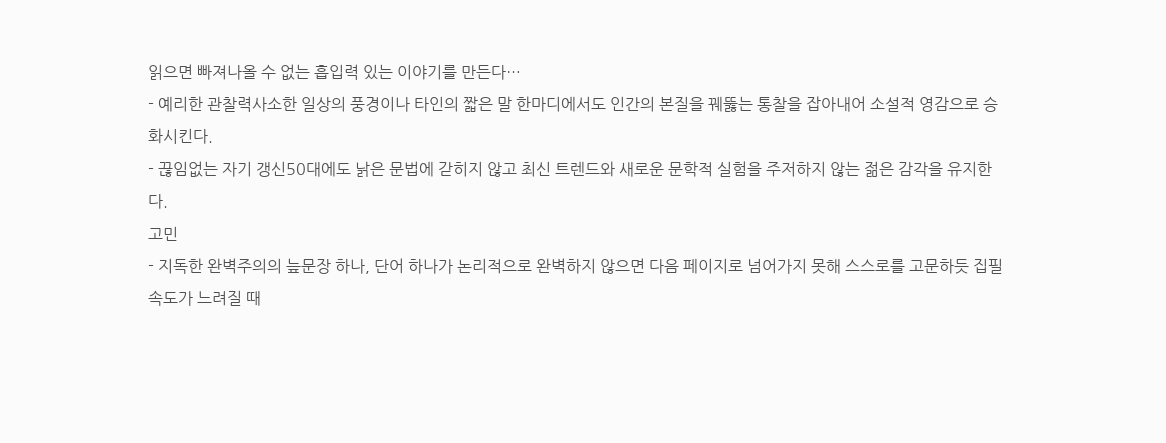읽으면 빠져나올 수 없는 흡입력 있는 이야기를 만든다…
- 예리한 관찰력사소한 일상의 풍경이나 타인의 짧은 말 한마디에서도 인간의 본질을 꿰뚫는 통찰을 잡아내어 소설적 영감으로 승화시킨다.
- 끊임없는 자기 갱신50대에도 낡은 문법에 갇히지 않고 최신 트렌드와 새로운 문학적 실험을 주저하지 않는 젊은 감각을 유지한다.
고민
- 지독한 완벽주의의 늪문장 하나, 단어 하나가 논리적으로 완벽하지 않으면 다음 페이지로 넘어가지 못해 스스로를 고문하듯 집필 속도가 느려질 때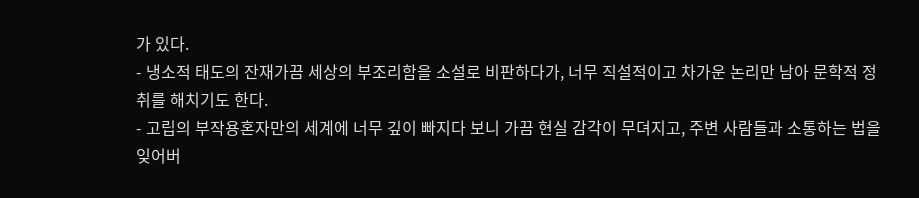가 있다.
- 냉소적 태도의 잔재가끔 세상의 부조리함을 소설로 비판하다가, 너무 직설적이고 차가운 논리만 남아 문학적 정취를 해치기도 한다.
- 고립의 부작용혼자만의 세계에 너무 깊이 빠지다 보니 가끔 현실 감각이 무뎌지고, 주변 사람들과 소통하는 법을 잊어버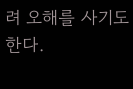려 오해를 사기도 한다.